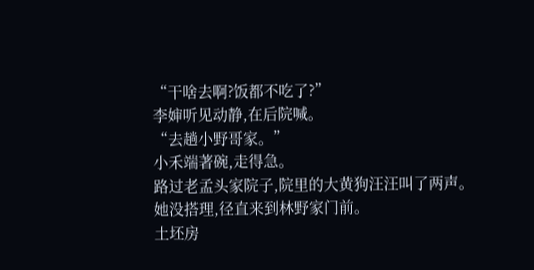“干啥去啊?饭都不吃了?”
李婶听见动静,在后院喊。
“去趟小野哥家。”
小禾端著碗,走得急。
路过老孟头家院子,院里的大黄狗汪汪叫了两声。
她没搭理,径直来到林野家门前。
土坯房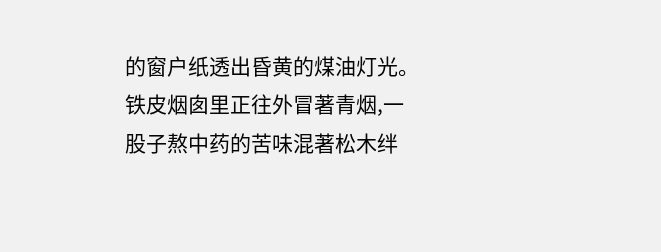的窗户纸透出昏黄的煤油灯光。
铁皮烟囱里正往外冒著青烟,一股子熬中药的苦味混著松木绊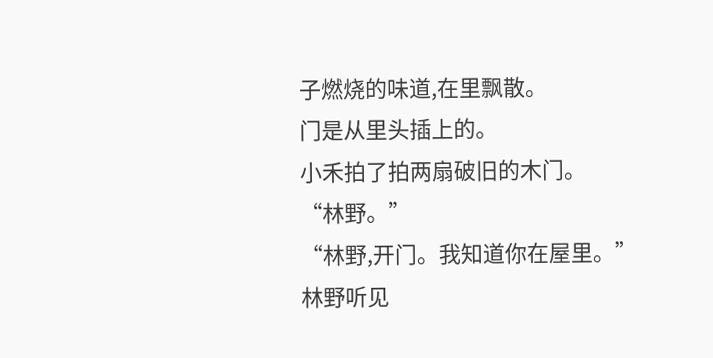子燃烧的味道,在里飘散。
门是从里头插上的。
小禾拍了拍两扇破旧的木门。
“林野。”
“林野,开门。我知道你在屋里。”
林野听见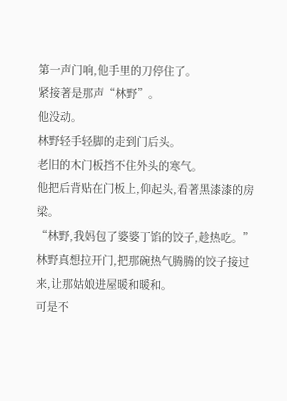第一声门响,他手里的刀停住了。
紧接著是那声“林野”。
他没动。
林野轻手轻脚的走到门后头。
老旧的木门板挡不住外头的寒气。
他把后背贴在门板上,仰起头,看著黑漆漆的房梁。
“林野,我妈包了婆婆丁馅的饺子,趁热吃。”
林野真想拉开门,把那碗热气腾腾的饺子接过来,让那姑娘进屋暖和暖和。
可是不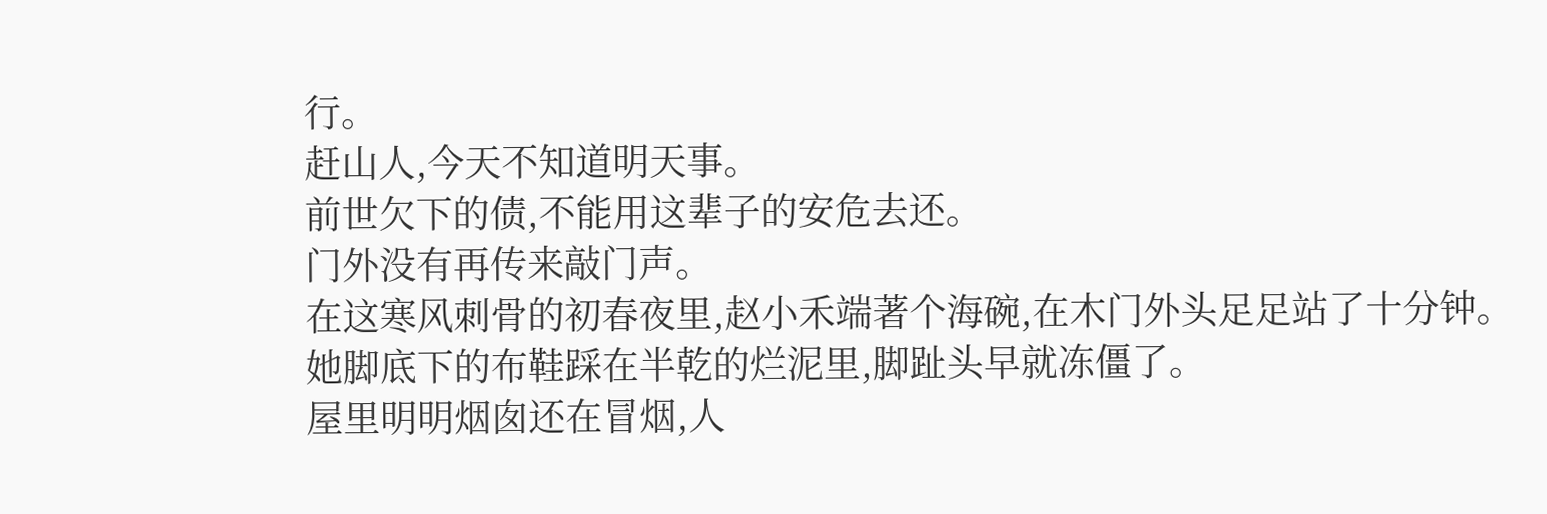行。
赶山人,今天不知道明天事。
前世欠下的债,不能用这辈子的安危去还。
门外没有再传来敲门声。
在这寒风刺骨的初春夜里,赵小禾端著个海碗,在木门外头足足站了十分钟。
她脚底下的布鞋踩在半乾的烂泥里,脚趾头早就冻僵了。
屋里明明烟囱还在冒烟,人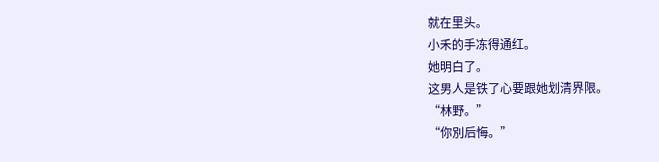就在里头。
小禾的手冻得通红。
她明白了。
这男人是铁了心要跟她划清界限。
“林野。”
“你別后悔。”